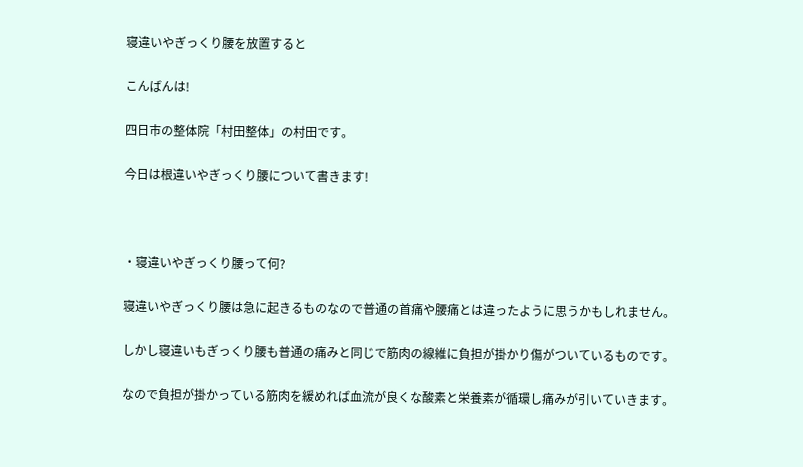寝違いやぎっくり腰を放置すると

こんばんは!

四日市の整体院「村田整体」の村田です。

今日は根違いやぎっくり腰について書きます!



・寝違いやぎっくり腰って何?

寝違いやぎっくり腰は急に起きるものなので普通の首痛や腰痛とは違ったように思うかもしれません。

しかし寝違いもぎっくり腰も普通の痛みと同じで筋肉の線維に負担が掛かり傷がついているものです。

なので負担が掛かっている筋肉を緩めれば血流が良くな酸素と栄養素が循環し痛みが引いていきます。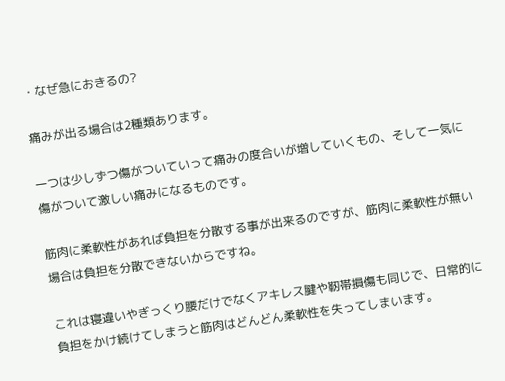・なぜ急におきるの?

痛みが出る場合は2種類あります。

一つは少しずつ傷がついていって痛みの度合いが増していくもの、そして一気に傷がついて激しい痛みになるものです。

筋肉に柔軟性があれば負担を分散する事が出来るのですが、筋肉に柔軟性が無い場合は負担を分散できないからですね。

これは寝違いやぎっくり腰だけでなくアキレス腱や靭帯損傷も同じで、日常的に負担をかけ続けてしまうと筋肉はどんどん柔軟性を失ってしまいます。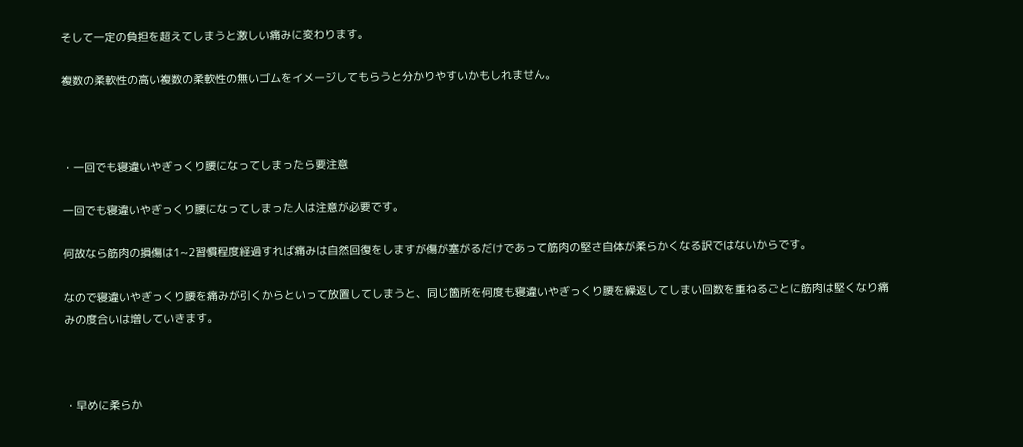そして一定の負担を超えてしまうと激しい痛みに変わります。

複数の柔軟性の高い複数の柔軟性の無いゴムをイメージしてもらうと分かりやすいかもしれません。



・一回でも寝違いやぎっくり腰になってしまったら要注意

一回でも寝違いやぎっくり腰になってしまった人は注意が必要です。

何故なら筋肉の損傷は1~2習慣程度経過すれば痛みは自然回復をしますが傷が塞がるだけであって筋肉の堅さ自体が柔らかくなる訳ではないからです。

なので寝違いやぎっくり腰を痛みが引くからといって放置してしまうと、同じ箇所を何度も寝違いやぎっくり腰を繰返してしまい回数を重ねるごとに筋肉は堅くなり痛みの度合いは増していきます。



・早めに柔らか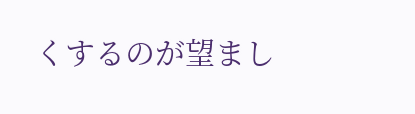くするのが望まし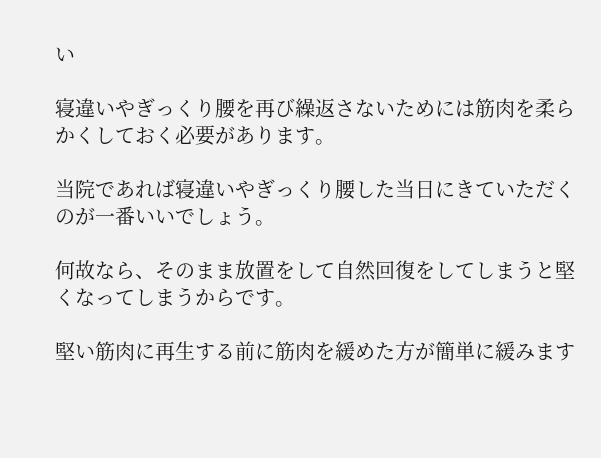い

寝違いやぎっくり腰を再び繰返さないためには筋肉を柔らかくしておく必要があります。

当院であれば寝違いやぎっくり腰した当日にきていただくのが一番いいでしょう。

何故なら、そのまま放置をして自然回復をしてしまうと堅くなってしまうからです。

堅い筋肉に再生する前に筋肉を緩めた方が簡単に緩みます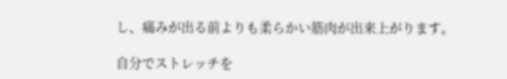し、痛みが出る前よりも柔らかい筋肉が出来上がります。

自分でストレッチを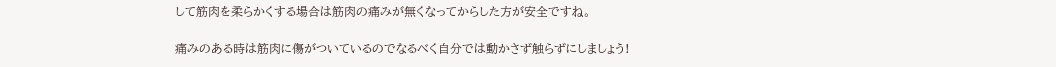して筋肉を柔らかくする場合は筋肉の痛みが無くなってからした方が安全ですね。

痛みのある時は筋肉に傷がついているのでなるべく自分では動かさず触らずにしましょう!